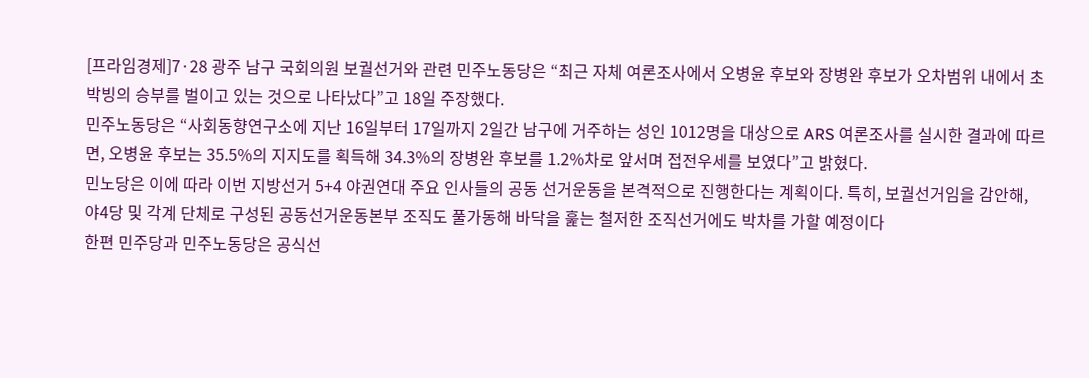[프라임경제]7·28 광주 남구 국회의원 보궐선거와 관련 민주노동당은 “최근 자체 여론조사에서 오병윤 후보와 장병완 후보가 오차범위 내에서 초박빙의 승부를 벌이고 있는 것으로 나타났다”고 18일 주장했다.
민주노동당은 “사회동향연구소에 지난 16일부터 17일까지 2일간 남구에 거주하는 성인 1012명을 대상으로 ARS 여론조사를 실시한 결과에 따르면, 오병윤 후보는 35.5%의 지지도를 획득해 34.3%의 장병완 후보를 1.2%차로 앞서며 접전우세를 보였다”고 밝혔다.
민노당은 이에 따라 이번 지방선거 5+4 야권연대 주요 인사들의 공동 선거운동을 본격적으로 진행한다는 계획이다. 특히, 보궐선거임을 감안해, 야4당 및 각계 단체로 구성된 공동선거운동본부 조직도 풀가동해 바닥을 훑는 철저한 조직선거에도 박차를 가할 예정이다
한편 민주당과 민주노동당은 공식선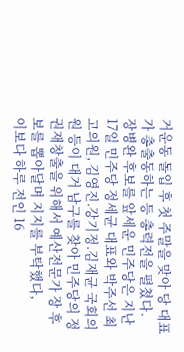거운동 돌입 후 첫 주말을 맞아 당 대표가 총출동하는 등 총력전을 펼쳤다.
장병완 후보를 앞세운 민주당은 지난 17일 민주당 정세균 대표와 박주선 최고의원, 김영진.강기정.김재균 국회의원 등이 대거 남구를 찾아 민주당의 정권재창출을 위해서 예산전문가 장 후보를 뽑아달며 지지를 부탁했다,
이보다 하루 전인 16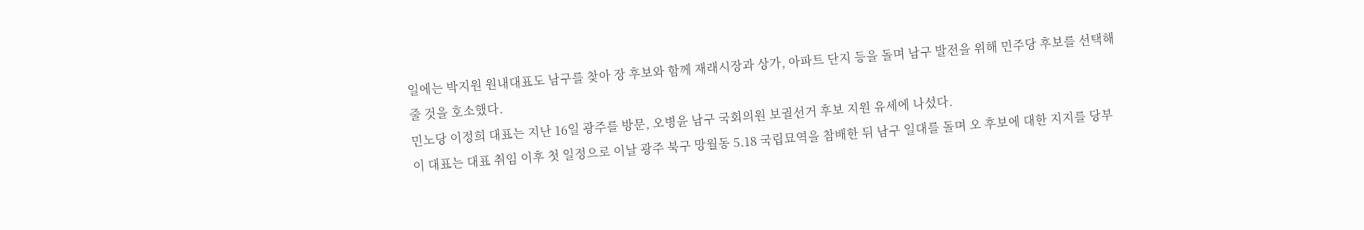일에는 박지원 원내대표도 남구를 찾아 장 후보와 함께 재래시장과 상가, 아파트 단지 등을 돌며 남구 발전을 위해 민주당 후보를 선택해 줄 것을 호소했다.
민노당 이정희 대표는 지난 16일 광주를 방문, 오병윤 남구 국회의원 보궐선거 후보 지원 유세에 나섰다.
이 대표는 대표 취임 이후 첫 일정으로 이날 광주 북구 망월동 5.18 국립묘역을 참배한 뒤 남구 일대를 돌며 오 후보에 대한 지지를 당부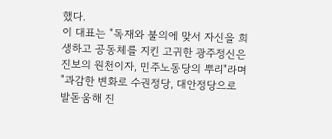했다.
이 대표는 "독재와 불의에 맞서 자신을 희생하고 공동체를 지킨 고귀한 광주정신은 진보의 원천이자, 민주노동당의 뿌리"라며 "과감한 변화로 수권정당, 대안정당으로 발돋움해 진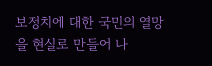보정치에 대한 국민의 열망을 현실로 만들어 나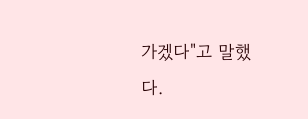가겠다"고 말했다.